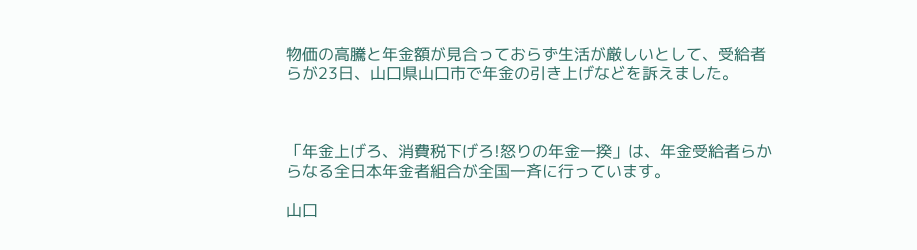物価の高騰と年金額が見合っておらず生活が厳しいとして、受給者らが23日、山口県山口市で年金の引き上げなどを訴えました。



「年金上げろ、消費税下げろ!怒りの年金一揆」は、年金受給者らからなる全日本年金者組合が全国一斉に行っています。

山口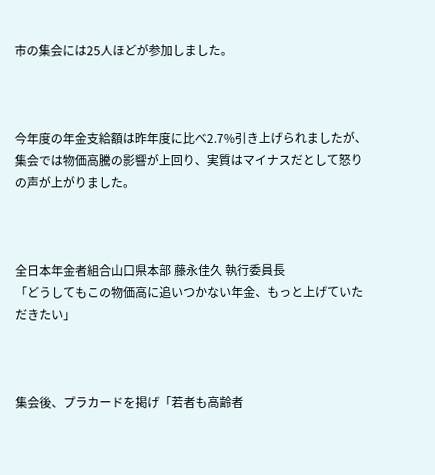市の集会には25人ほどが参加しました。



今年度の年金支給額は昨年度に比べ2.7%引き上げられましたが、集会では物価高騰の影響が上回り、実質はマイナスだとして怒りの声が上がりました。



全日本年金者組合山口県本部 藤永佳久 執行委員長
「どうしてもこの物価高に追いつかない年金、もっと上げていただきたい」



集会後、プラカードを掲げ「若者も高齢者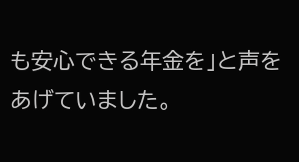も安心できる年金を」と声をあげていました。